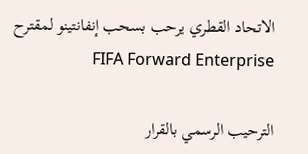الاتحاد القطري يرحب بسحب إنفانتينو لمقترح FIFA Forward Enterprise

الترحيب الرسمي بالقرار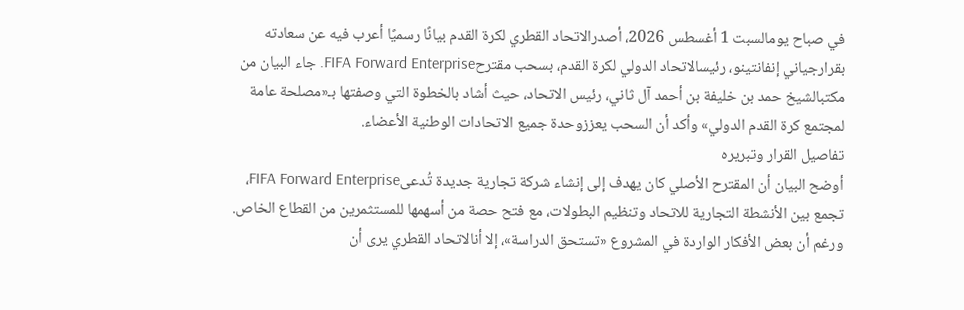في صباح يومالسبت 1 أغسطس 2026، أصدرالاتحاد القطري لكرة القدم بيانًا رسميًا أعرب فيه عن سعادته بقرارجياني إنفانتينو، رئيسالاتحاد الدولي لكرة القدم، بسحب مقترحFIFA Forward Enterprise. جاء البيان من مكتبالشيخ حمد بن خليفة بن أحمد آل ثاني، رئيس الاتحاد، حيث أشاد بالخطوة التي وصفتها بـ«مصلحة عامة لمجتمع كرة القدم الدولي» وأكد أن السحب يعززوحدة جميع الاتحادات الوطنية الأعضاء.
تفاصيل القرار وتبريره
أوضح البيان أن المقترح الأصلي كان يهدف إلى إنشاء شركة تجارية جديدة تُدعىFIFA Forward Enterprise، تجمع بين الأنشطة التجارية للاتحاد وتنظيم البطولات، مع فتح حصة من أسهمها للمستثمرين من القطاع الخاص. ورغم أن بعض الأفكار الواردة في المشروع «تستحق الدراسة»، إلا أنالاتحاد القطري يرى أن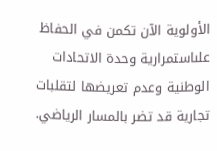الأولوية الآن تكمن في الحفاظ علىاستمرارية وحدة الاتحادات الوطنية وعدم تعريضها لتقلبات تجارية قد تضر بالمسار الرياضي.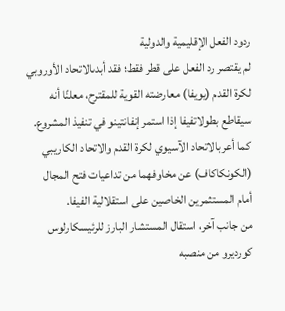ردود الفعل الإقليمية والدولية
لم يقتصر رد الفعل على قطر فقط؛ فقد أبدىالاتحاد الأوروبي لكرة القدم (يويفا) معارضته القوية للمقترح، معلنًا أنه سيقاطع بطولاتفيفا إذا استمر إنفانتينو في تنفيذ المشروع. كما أعربالاتحاد الآسيوي لكرة القدم والاتحاد الكاريبي (الكونكاكاف) عن مخاوفهما من تداعيات فتح المجال أمام المستثمرين الخاصين على استقلالية الفيفا.
من جانب آخر، استقال المستشار البارز للرئيسكارلوس كورديرو من منصبه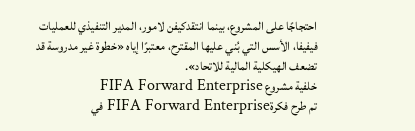احتجاجًا على المشروع، بينما انتقدكيفن لامور، المدير التنفيذي للعمليات فيفيفا، الأسس التي بُني عليها المقترح، معتبرًا إياه «خطوة غير مدروسة قد تضعف الهيكلية المالية للاتحاد».
خلفية مشروع FIFA Forward Enterprise
تم طرح فكرةFIFA Forward Enterprise في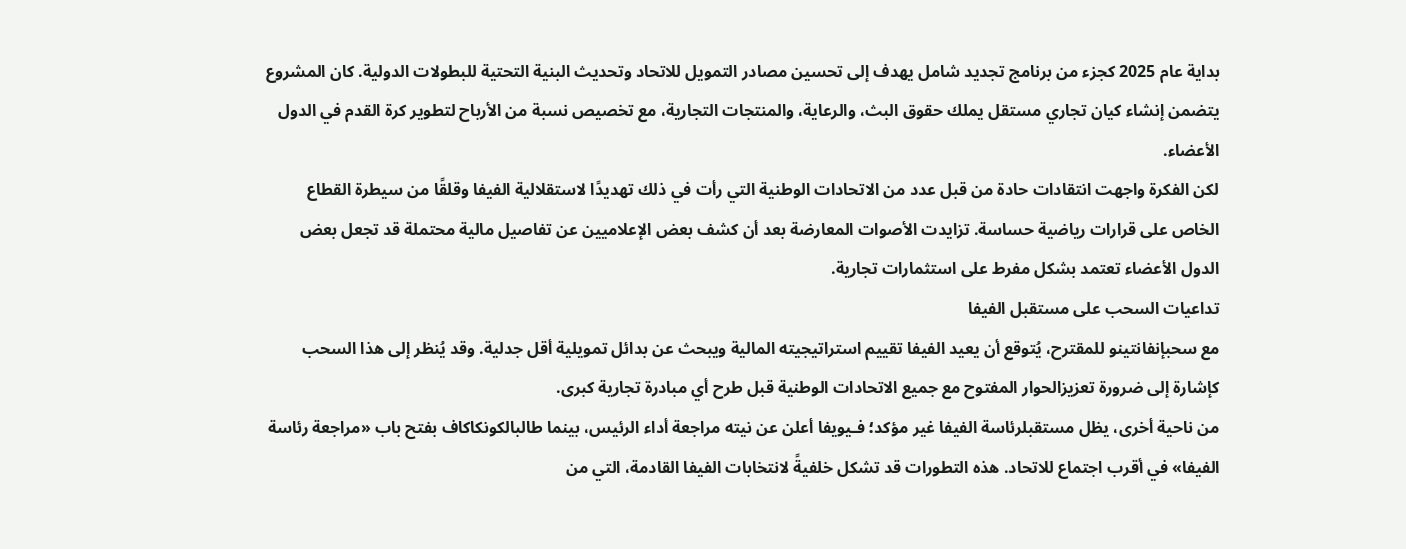بداية عام 2025 كجزء من برنامج تجديد شامل يهدف إلى تحسين مصادر التمويل للاتحاد وتحديث البنية التحتية للبطولات الدولية. كان المشروع يتضمن إنشاء كيان تجاري مستقل يملك حقوق البث، والرعاية، والمنتجات التجارية، مع تخصيص نسبة من الأرباح لتطوير كرة القدم في الدول الأعضاء.
لكن الفكرة واجهت انتقادات حادة من قبل عدد من الاتحادات الوطنية التي رأت في ذلك تهديدًا لاستقلالية الفيفا وقلقًا من سيطرة القطاع الخاص على قرارات رياضية حساسة. تزايدت الأصوات المعارضة بعد أن كشف بعض الإعلاميين عن تفاصيل مالية محتملة قد تجعل بعض الدول الأعضاء تعتمد بشكل مفرط على استثمارات تجارية.
تداعيات السحب على مستقبل الفيفا
مع سحبإنفانتينو للمقترح، يُتوقع أن يعيد الفيفا تقييم استراتيجيته المالية ويبحث عن بدائل تمويلية أقل جدلية. وقد يُنظر إلى هذا السحب كإشارة إلى ضرورة تعزيزالحوار المفتوح مع جميع الاتحادات الوطنية قبل طرح أي مبادرة تجارية كبرى.
من ناحية أخرى، يظل مستقبلرئاسة الفيفا غير مؤكد؛ فـيويفا أعلن عن نيته مراجعة أداء الرئيس، بينما طالبالكونكاكاف بفتح باب «مراجعة رئاسة الفيفا» في أقرب اجتماع للاتحاد. هذه التطورات قد تشكل خلفيةً لانتخابات الفيفا القادمة، التي من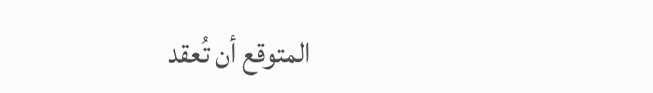المتوقع أن تُعقد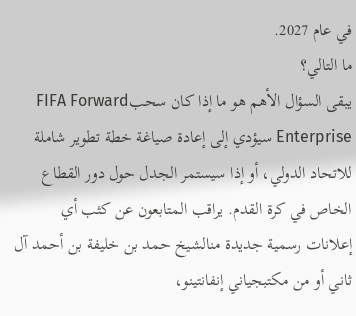في عام 2027.
ما التالي؟
يبقى السؤال الأهم هو ما إذا كان سحبFIFA Forward Enterprise سيؤدي إلى إعادة صياغة خطة تطوير شاملة للاتحاد الدولي، أو إذا سيستمر الجدل حول دور القطاع الخاص في كرة القدم. يراقب المتابعون عن كثب أي إعلانات رسمية جديدة منالشيخ حمد بن خليفة بن أحمد آل ثاني أو من مكتبجياني إنفانتينو،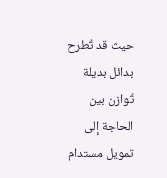حيث قد تُطرح بدائل بديلة تُوازن بين الحاجة إلى تمويل مستدام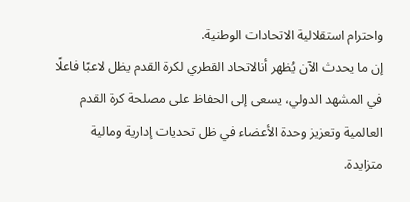واحترام استقلالية الاتحادات الوطنية.
إن ما يحدث الآن يُظهر أنالاتحاد القطري لكرة القدم يظل لاعبًا فاعلًا في المشهد الدولي، يسعى إلى الحفاظ على مصلحة كرة القدم العالمية وتعزيز وحدة الأعضاء في ظل تحديات إدارية ومالية متزايدة.